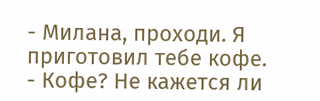- Милана, проходи. Я приготовил тебе кофе.
- Кофе? Не кажется ли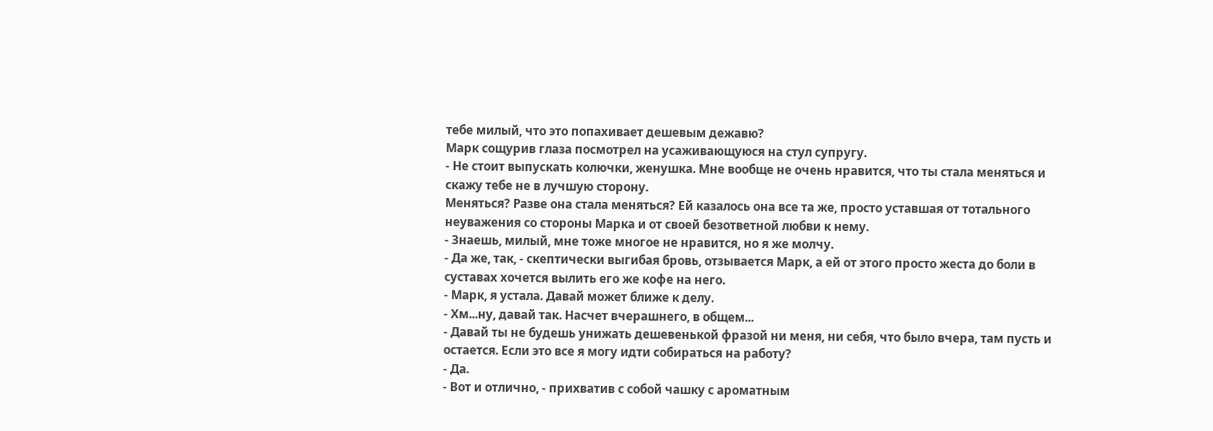тебе милый, что это попахивает дешевым дежавю?
Марк сощурив глаза посмотрел на усаживающуюся на стул супругу.
- Не стоит выпускать колючки, женушка. Мне вообще не очень нравится, что ты стала меняться и скажу тебе не в лучшую сторону.
Меняться? Разве она стала меняться? Ей казалось она все та же, просто уставшая от тотального неуважения со стороны Марка и от своей безответной любви к нему.
- Знаешь, милый, мне тоже многое не нравится, но я же молчу.
- Да же, так, - скептически выгибая бровь, отзывается Марк, а ей от этого просто жеста до боли в суставах хочется вылить его же кофе на него.
- Марк, я устала. Давай может ближе к делу.
- Хм...ну, давай так. Насчет вчерашнего, в общем...
- Давай ты не будешь унижать дешевенькой фразой ни меня, ни себя, что было вчера, там пусть и остается. Если это все я могу идти собираться на работу?
- Да.
- Вот и отлично, - прихватив с собой чашку с ароматным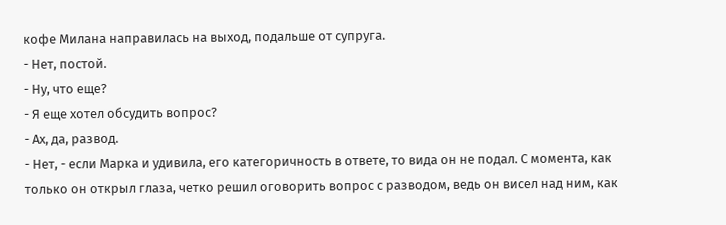кофе Милана направилась на выход, подальше от супруга.
- Нет, постой.
- Ну, что еще?
- Я еще хотел обсудить вопрос?
- Ах, да, развод.
- Нет, - если Марка и удивила, его категоричность в ответе, то вида он не подал. С момента, как только он открыл глаза, четко решил оговорить вопрос с разводом, ведь он висел над ним, как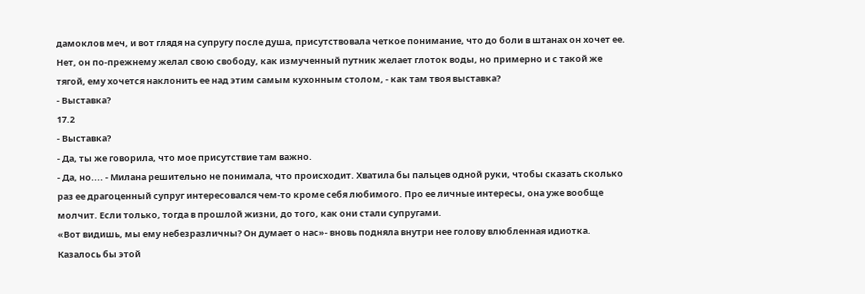дамоклов меч, и вот глядя на супругу после душа, присутствовала четкое понимание, что до боли в штанах он хочет ее. Нет, он по-прежнему желал свою свободу, как измученный путник желает глоток воды, но примерно и с такой же тягой, ему хочется наклонить ее над этим самым кухонным столом, - как там твоя выставка?
- Выставка?
17.2
- Выставка?
- Да, ты же говорила, что мое присутствие там важно.
- Да, но.... - Милана решительно не понимала, что происходит. Хватила бы пальцев одной руки, чтобы сказать сколько раз ее драгоценный супруг интересовался чем-то кроме себя любимого. Про ее личные интересы, она уже вообще молчит. Если только, тогда в прошлой жизни, до того, как они стали супругами.
«Вот видишь, мы ему небезразличны? Он думает о нас»- вновь подняла внутри нее голову влюбленная идиотка. Казалось бы этой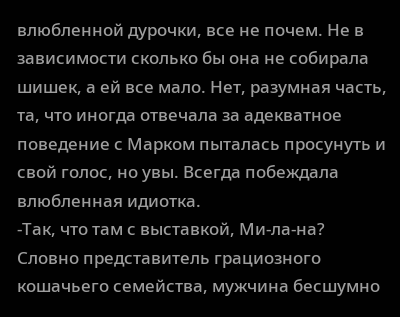влюбленной дурочки, все не почем. Не в зависимости сколько бы она не собирала шишек, а ей все мало. Нет, разумная часть, та, что иногда отвечала за адекватное поведение с Марком пыталась просунуть и свой голос, но увы. Всегда побеждала влюбленная идиотка.
-Так, что там с выставкой, Ми-ла-на?
Словно представитель грациозного кошачьего семейства, мужчина бесшумно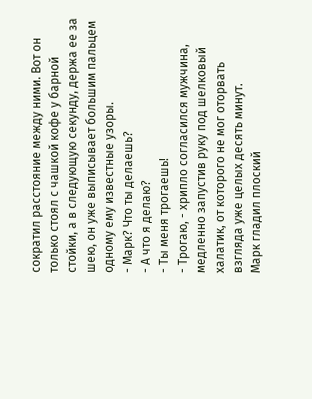сократил расстояние между ними. Вот он только стоял с чашкой кофе у барной стойки, а в следующую секунду, держа ее за шею, он уже выписывает большим пальцем одному ему известные узоры.
- Марк? Что ты делаешь?
- А что я делаю?
- Ты меня трогаешь!
- Трогаю, - хрипло согласился мужчина, медленно запустив руку под шелковый халатик, от которого не мог оторвать взгляда уже целых десять минут.
Марк гладил плоский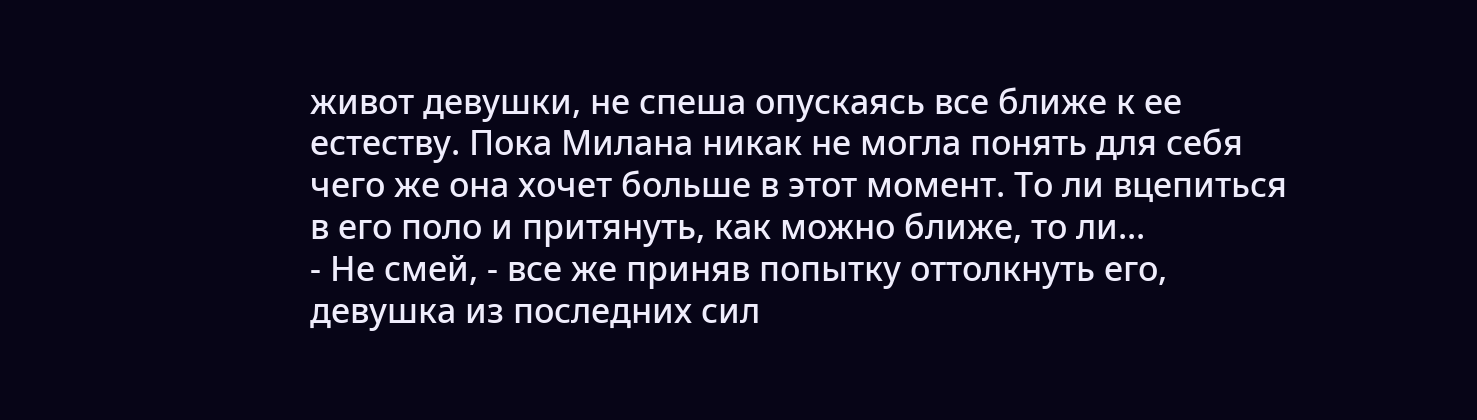живот девушки, не спеша опускаясь все ближе к ее естеству. Пока Милана никак не могла понять для себя чего же она хочет больше в этот момент. То ли вцепиться в его поло и притянуть, как можно ближе, то ли...
- Не смей, - все же приняв попытку оттолкнуть его, девушка из последних сил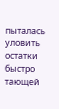пыталась уловить остатки быстро тающей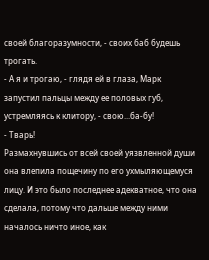своей благоразумности, - своих баб будешь трогать.
- А я и трогаю, - глядя ей в глаза, Марк запустил пальцы между ее половых губ, устремляясь к клитору, - свою...ба-бу!
- Тварь!
Размахнувшись от всей своей уязвленной души она влепила пощечину по его ухмыляющемуся лицу. И это было последнее адекватное, что она сделала, потому что дальше между ними началось ничто иное, как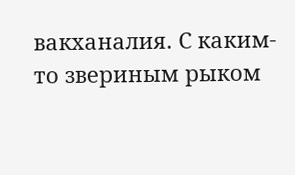вакханалия. С каким-то звериным рыком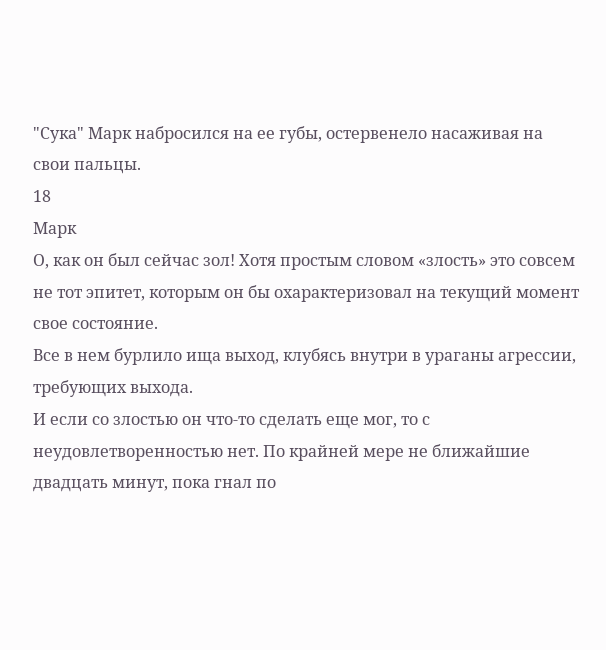"Сука" Марк набросился на ее губы, остервенело насаживая на свои пальцы.
18
Марк
О, как он был сейчас зол! Хотя простым словом «злость» это совсем не тот эпитет, которым он бы охарактеризовал на текущий момент свое состояние.
Все в нем бурлило ища выход, клубясь внутри в ураганы агрессии, требующих выхода.
И если со злостью он что-то сделать еще мог, то с неудовлетворенностью нет. По крайней мере не ближайшие двадцать минут, пока гнал по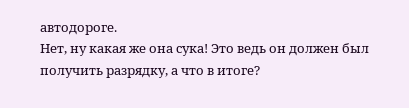автодороге.
Нет, ну какая же она сука! Это ведь он должен был получить разрядку, а что в итоге?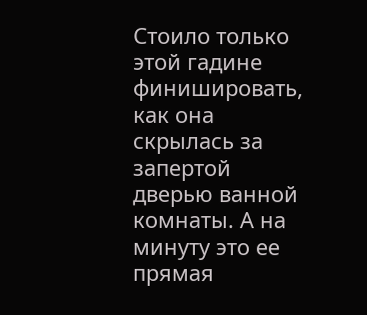Стоило только этой гадине финишировать, как она скрылась за запертой дверью ванной комнаты. А на минуту это ее прямая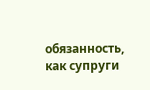обязанность, как супруги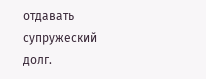отдавать супружеский долг.